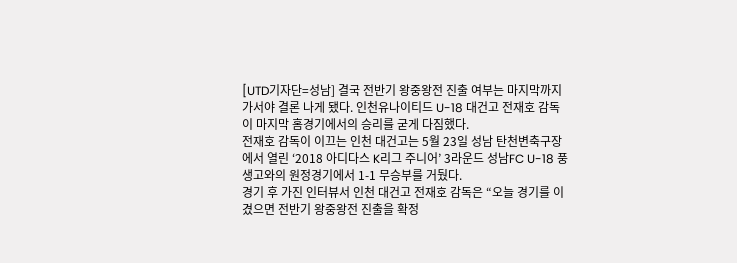[UTD기자단=성남] 결국 전반기 왕중왕전 진출 여부는 마지막까지 가서야 결론 나게 됐다. 인천유나이티드 U-18 대건고 전재호 감독이 마지막 홈경기에서의 승리를 굳게 다짐했다.
전재호 감독이 이끄는 인천 대건고는 5월 23일 성남 탄천변축구장에서 열린 ‘2018 아디다스 K리그 주니어’ 3라운드 성남FC U-18 풍생고와의 원정경기에서 1-1 무승부를 거뒀다.
경기 후 가진 인터뷰서 인천 대건고 전재호 감독은 “오늘 경기를 이겼으면 전반기 왕중왕전 진출을 확정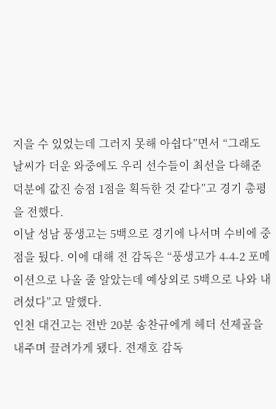지을 수 있었는데 그러지 못해 아쉽다”면서 “그래도 날씨가 더운 와중에도 우리 선수들이 최선을 다해준 덕분에 값진 승점 1점을 획득한 것 같다”고 경기 총평을 전했다.
이날 성남 풍생고는 5백으로 경기에 나서며 수비에 중점을 뒀다. 이에 대해 전 감독은 “풍생고가 4-4-2 포메이션으로 나올 줄 알았는데 예상외로 5백으로 나와 내려섰다”고 말했다.
인천 대건고는 전반 20분 송찬규에게 헤더 선제골을 내주며 끌려가게 됐다. 전재호 감독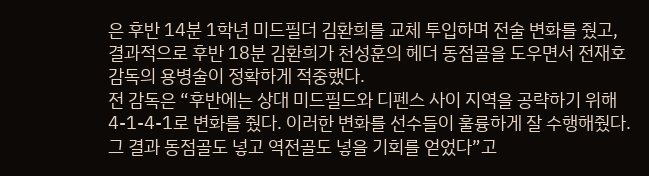은 후반 14분 1학년 미드필더 김환희를 교체 투입하며 전술 변화를 줬고, 결과적으로 후반 18분 김환희가 천성훈의 헤더 동점골을 도우면서 전재호 감독의 용병술이 정확하게 적중했다.
전 감독은 “후반에는 상대 미드필드와 디펜스 사이 지역을 공략하기 위해 4-1-4-1로 변화를 줬다. 이러한 변화를 선수들이 훌륭하게 잘 수행해줬다. 그 결과 동점골도 넣고 역전골도 넣을 기회를 얻었다”고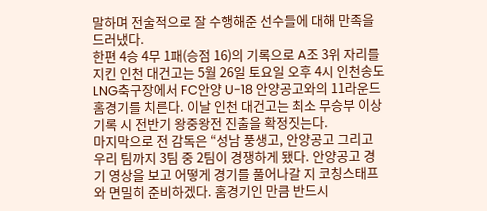말하며 전술적으로 잘 수행해준 선수들에 대해 만족을 드러냈다.
한편 4승 4무 1패(승점 16)의 기록으로 A조 3위 자리를 지킨 인천 대건고는 5월 26일 토요일 오후 4시 인천송도LNG축구장에서 FC안양 U-18 안양공고와의 11라운드 홈경기를 치른다. 이날 인천 대건고는 최소 무승부 이상 기록 시 전반기 왕중왕전 진출을 확정짓는다.
마지막으로 전 감독은 “성남 풍생고, 안양공고 그리고 우리 팀까지 3팀 중 2팀이 경쟁하게 됐다. 안양공고 경기 영상을 보고 어떻게 경기를 풀어나갈 지 코칭스태프와 면밀히 준비하겠다. 홈경기인 만큼 반드시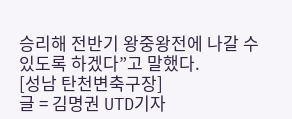승리해 전반기 왕중왕전에 나갈 수 있도록 하겠다”고 말했다.
[성남 탄천변축구장]
글 = 김명권 UTD기자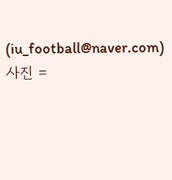(iu_football@naver.com)
사진 =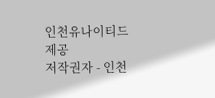인천유나이티드 제공
저작권자 - 인천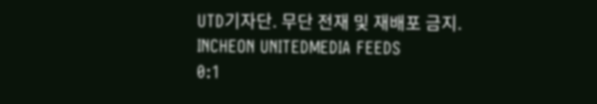UTD기자단. 무단 전재 및 재배포 금지.
INCHEON UNITEDMEDIA FEEDS
0:1